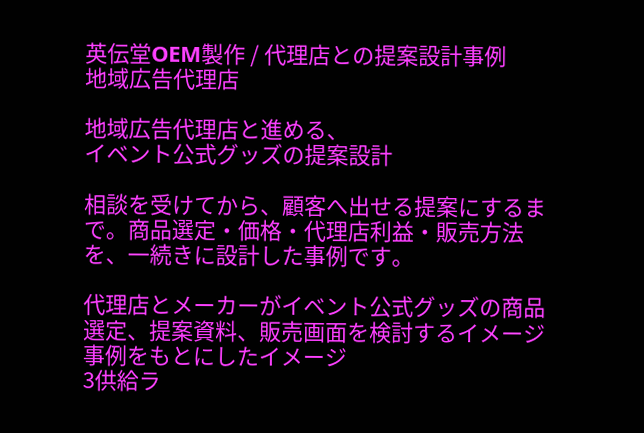英伝堂OEM製作 / 代理店との提案設計事例
地域広告代理店

地域広告代理店と進める、
イベント公式グッズの提案設計

相談を受けてから、顧客へ出せる提案にするまで。商品選定・価格・代理店利益・販売方法を、一続きに設計した事例です。

代理店とメーカーがイベント公式グッズの商品選定、提案資料、販売画面を検討するイメージ
事例をもとにしたイメージ
3供給ラ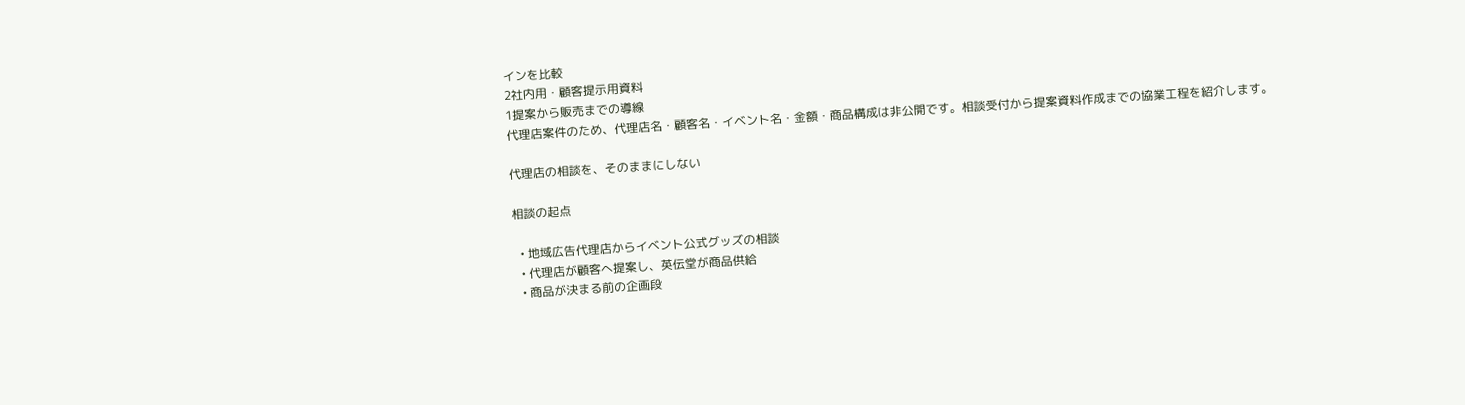インを比較
2社内用・顧客提示用資料
1提案から販売までの導線
代理店案件のため、代理店名・顧客名・イベント名・金額・商品構成は非公開です。相談受付から提案資料作成までの協業工程を紹介します。

代理店の相談を、そのままにしない

相談の起点

  • 地域広告代理店からイベント公式グッズの相談
  • 代理店が顧客へ提案し、英伝堂が商品供給
  • 商品が決まる前の企画段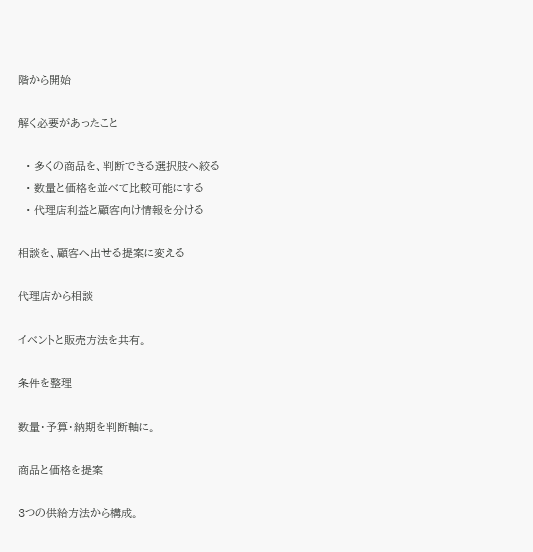階から開始

解く必要があったこと

  • 多くの商品を、判断できる選択肢へ絞る
  • 数量と価格を並べて比較可能にする
  • 代理店利益と顧客向け情報を分ける

相談を、顧客へ出せる提案に変える

代理店から相談

イベントと販売方法を共有。

条件を整理

数量・予算・納期を判断軸に。

商品と価格を提案

3つの供給方法から構成。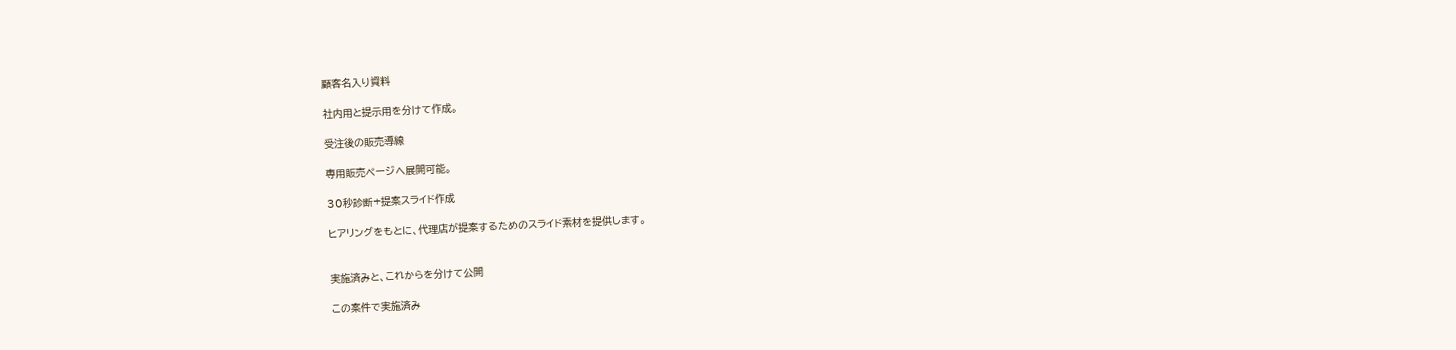顧客名入り資料

社内用と提示用を分けて作成。

受注後の販売導線

専用販売ページへ展開可能。

30秒診断+提案スライド作成

ヒアリングをもとに、代理店が提案するためのスライド素材を提供します。


実施済みと、これからを分けて公開

この案件で実施済み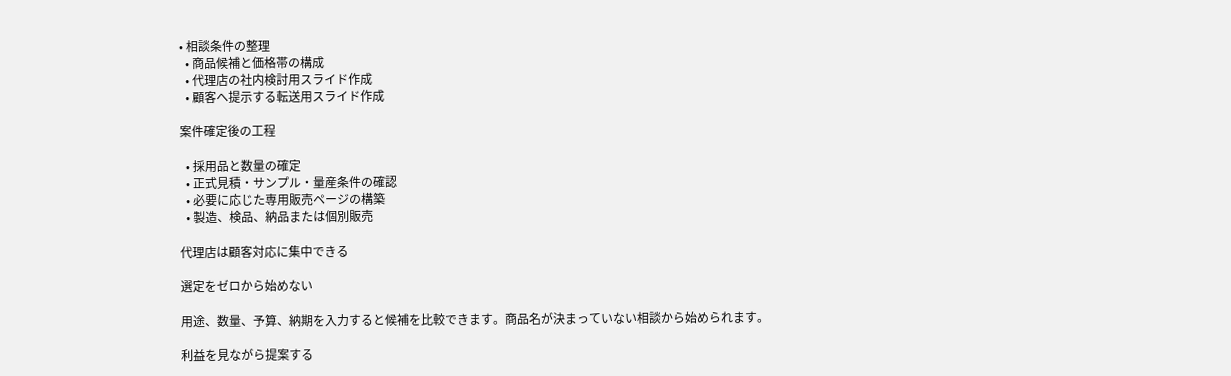• 相談条件の整理
  • 商品候補と価格帯の構成
  • 代理店の社内検討用スライド作成
  • 顧客へ提示する転送用スライド作成

案件確定後の工程

  • 採用品と数量の確定
  • 正式見積・サンプル・量産条件の確認
  • 必要に応じた専用販売ページの構築
  • 製造、検品、納品または個別販売

代理店は顧客対応に集中できる

選定をゼロから始めない

用途、数量、予算、納期を入力すると候補を比較できます。商品名が決まっていない相談から始められます。

利益を見ながら提案する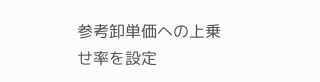参考卸単価への上乗せ率を設定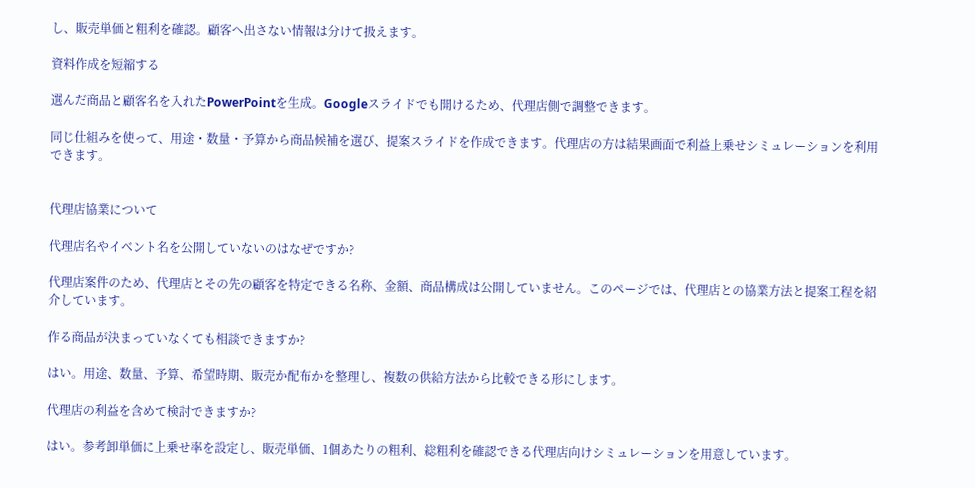し、販売単価と粗利を確認。顧客へ出さない情報は分けて扱えます。

資料作成を短縮する

選んだ商品と顧客名を入れたPowerPointを生成。Googleスライドでも開けるため、代理店側で調整できます。

同じ仕組みを使って、用途・数量・予算から商品候補を選び、提案スライドを作成できます。代理店の方は結果画面で利益上乗せシミュレーションを利用できます。


代理店協業について

代理店名やイベント名を公開していないのはなぜですか?

代理店案件のため、代理店とその先の顧客を特定できる名称、金額、商品構成は公開していません。このページでは、代理店との協業方法と提案工程を紹介しています。

作る商品が決まっていなくても相談できますか?

はい。用途、数量、予算、希望時期、販売か配布かを整理し、複数の供給方法から比較できる形にします。

代理店の利益を含めて検討できますか?

はい。参考卸単価に上乗せ率を設定し、販売単価、1個あたりの粗利、総粗利を確認できる代理店向けシミュレーションを用意しています。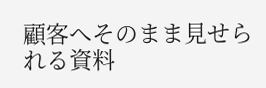顧客へそのまま見せられる資料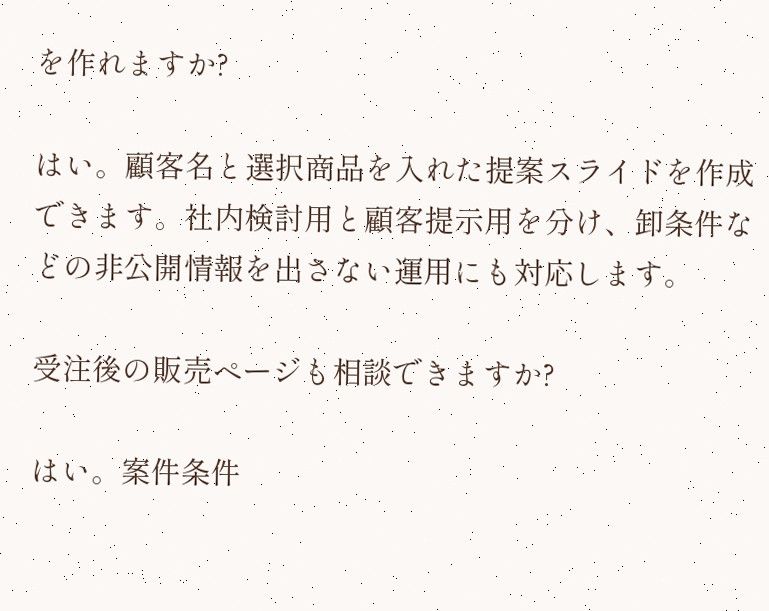を作れますか?

はい。顧客名と選択商品を入れた提案スライドを作成できます。社内検討用と顧客提示用を分け、卸条件などの非公開情報を出さない運用にも対応します。

受注後の販売ページも相談できますか?

はい。案件条件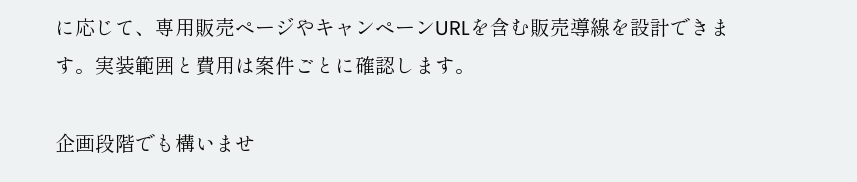に応じて、専用販売ページやキャンペーンURLを含む販売導線を設計できます。実装範囲と費用は案件ごとに確認します。

企画段階でも構いませ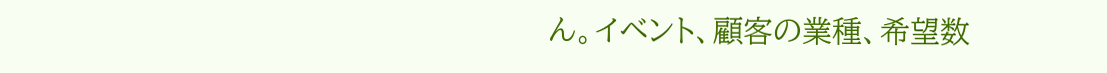ん。イベント、顧客の業種、希望数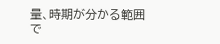量、時期が分かる範囲で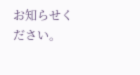お知らせください。